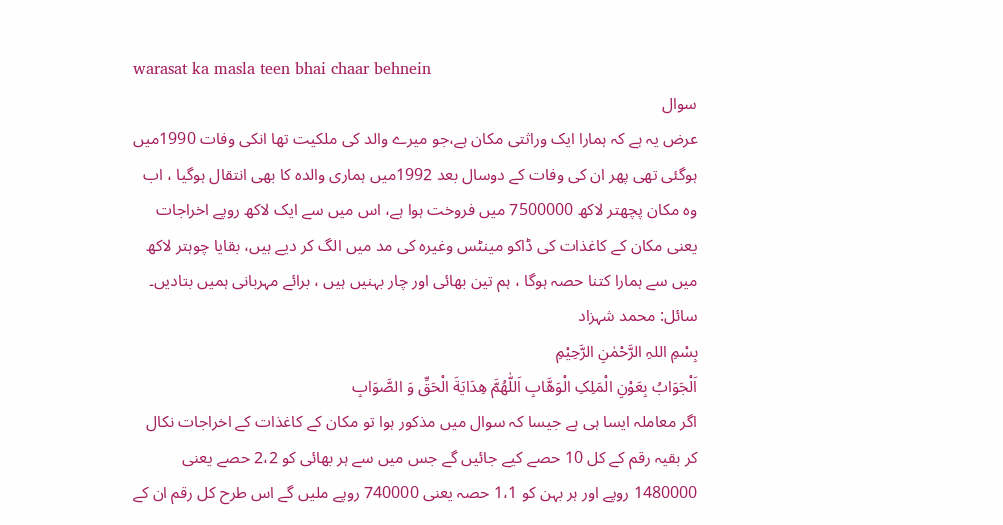warasat ka masla teen bhai chaar behnein
سوال
عرض یہ ہے کہ ہمارا ایک وراثتی مکان ہے،جو میرے والد کی ملکیت تھا انکی وفات 1990میں ہوگئی تھی پھر ان کی وفات کے دوسال بعد 1992میں ہماری والدہ کا بھی انتقال ہوگیا ، اب وہ مکان پچھتر لاکھ 7500000 میں فروخت ہوا ہے، اس میں سے ایک لاکھ روپے اخراجات یعنی مکان کے کاغذات کی ڈاکو مینٹس وغیرہ کی مد میں الگ کر دیے ہیں، بقایا چوہتر لاکھ میں سے ہمارا کتنا حصہ ہوگا ، ہم تین بھائی اور چار بہنیں ہیں ، برائے مہربانی ہمیں بتادیں۔
سائل: محمد شہزاد
بِسْمِ اللہِ الرَّحْمٰنِ الرَّحِيْمِ
اَلْجَوَابُ بِعَوْنِ الْمَلِکِ الْوَھَّابِ اَللّٰھُمَّ ھِدَايَةَ الْحَقِّ وَ الصَّوَابِ
اگر معاملہ ایسا ہی ہے جیسا کہ سوال میں مذکور ہوا تو مکان کے کاغذات کے اخراجات نکال کر بقیہ رقم کے کل 10 حصے کیے جائیں گے جس میں سے ہر بھائی کو 2،2 حصے یعنی 1480000 روپے اور ہر بہن کو 1،1 حصہ یعنی 740000 روپے ملیں گے اس طرح کل رقم ان کے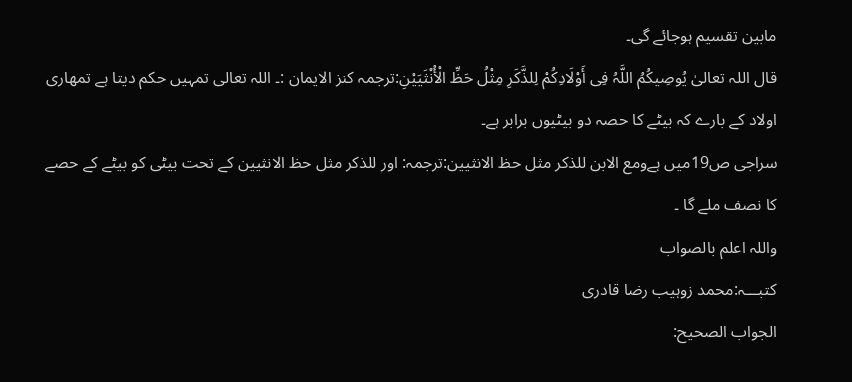مابین تقسیم ہوجائے گی۔
قال اللہ تعالیٰ یُوصِیکُمُ اللَّہُ فِی أَوْلَادِکُمْ لِلذَّکَرِ مِثْلُ حَظِّ الْأُنْثَیَیْنِ:ترجمہ کنز الایمان :۔ اللہ تعالی تمہیں حکم دیتا ہے تمھاری اولاد کے بارے کہ بیٹے کا حصہ دو بیٹیوں برابر ہے۔
سراجی ص19میں ہےومع الابن للذکر مثل حظ الانثیین:ترجمہ: اور للذکر مثل حظ الانثیین کے تحت بیٹی کو بیٹے کے حصے کا نصف ملے گا ۔
واللہ اعلم بالصواب
کتبـــہ:محمد زوہیب رضا قادری
الجواب الصحیح: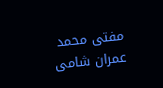مفتی محمد عمران شامی